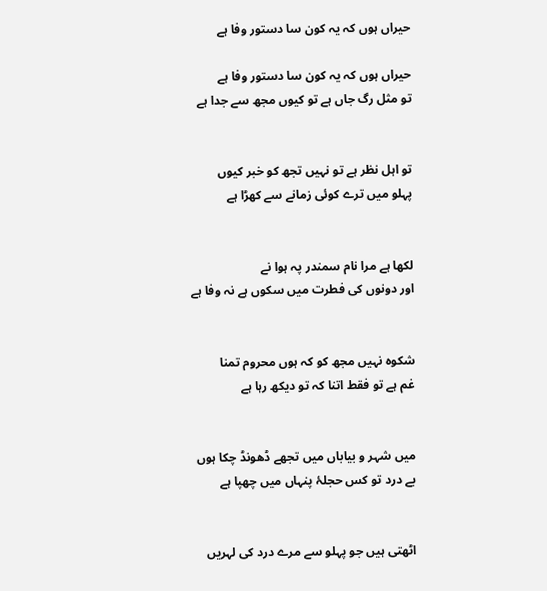حیراں ہوں کہ یہ کون سا دستور وفا ہے

حیراں ہوں کہ یہ کون سا دستور وفا ہے
تو مثل رگ جاں ہے تو کیوں مجھ سے جدا ہے


تو اہل نظر ہے تو نہیں تجھ کو خبر کیوں
پہلو میں ترے کوئی زمانے سے کھڑا ہے


لکھا ہے مرا نام سمندر پہ ہوا نے
اور دونوں کی فطرت میں سکوں ہے نہ وفا ہے


شکوہ نہیں مجھ کو کہ ہوں محروم تمنا
غم ہے تو فقط اتنا کہ تو دیکھ رہا ہے


میں شہر و بیاباں میں تجھے ڈھونڈ چکا ہوں
بے درد تو کس حجلۂ پنہاں میں چھپا ہے


اٹھتی ہیں جو پہلو سے مرے درد کی لہریں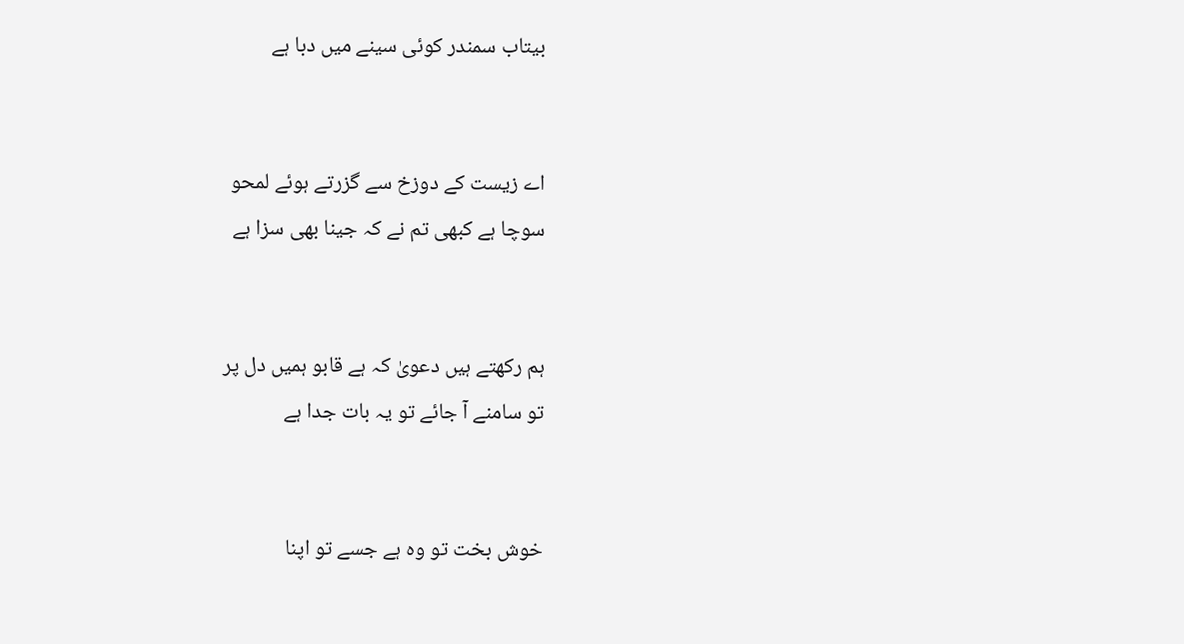بیتاب سمندر کوئی سینے میں دبا ہے


اے زیست کے دوزخ سے گزرتے ہوئے لمحو
سوچا ہے کبھی تم نے کہ جینا بھی سزا ہے


ہم رکھتے ہیں دعویٰ کہ ہے قابو ہمیں دل پر
تو سامنے آ جائے تو یہ بات جدا ہے


خوش بخت تو وہ ہے جسے تو اپنا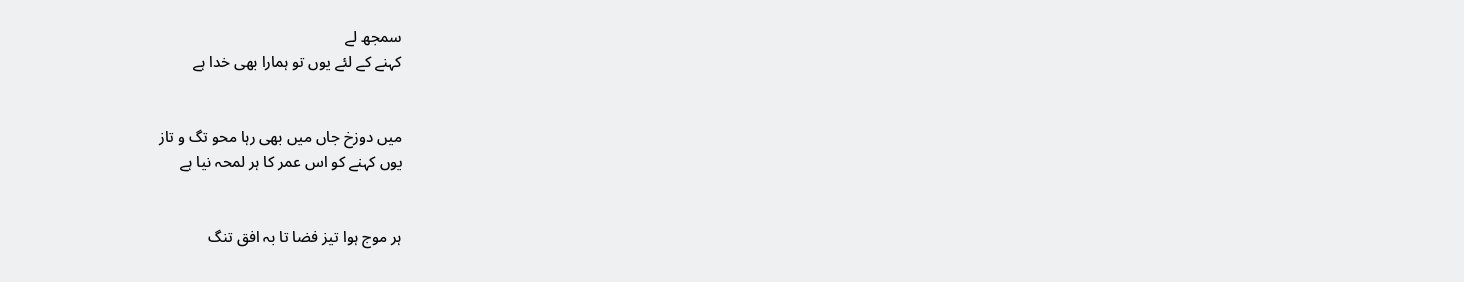سمجھ لے
کہنے کے لئے یوں تو ہمارا بھی خدا ہے


میں دوزخ‌ جاں میں بھی رہا محو تگ و تاز
یوں کہنے کو اس عمر کا ہر لمحہ نیا ہے


ہر موج ہوا تیز فضا تا بہ افق تنگ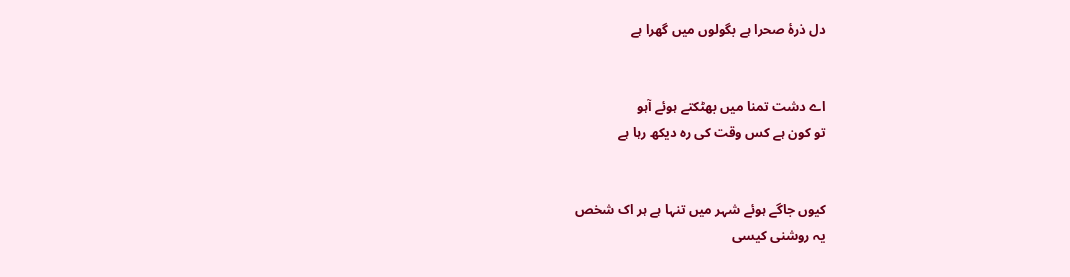دل ذرۂ صحرا ہے بگولوں میں گھرا ہے


اے دشت تمنا میں بھٹکتے ہوئے آہو
تو کون ہے کس وقت کی رہ دیکھ رہا ہے


کیوں جاگے ہوئے شہر میں تنہا ہے ہر اک شخص
یہ روشنی کیسی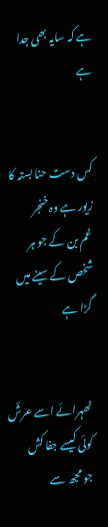ہے کہ سایہ بھی جدا ہے


کس دست حنا بستہ کا زیور ہے وہ خنجر
غم بن کے جو ہر شخص کے سینے میں گڑا ہے


ٹھہرائے اسے عرشؔ کوئی کیسے جفا کش
جو مجھ سے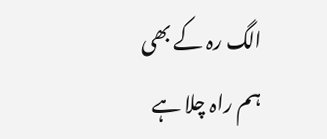الگ رہ کے بھی ہم راہ چلا ہے